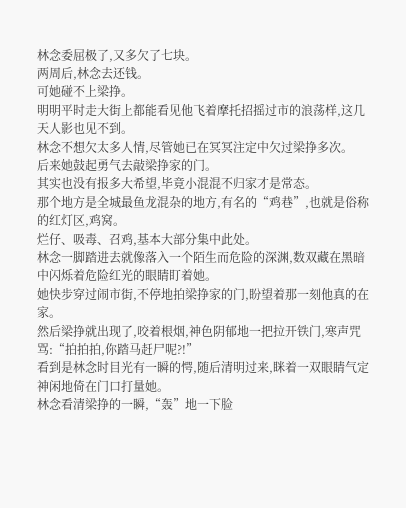林念委屈极了,又多欠了七块。
两周后,林念去还钱。
可她碰不上梁挣。
明明平时走大街上都能看见他飞着摩托招摇过市的浪荡样,这几天人影也见不到。
林念不想欠太多人情,尽管她已在冥冥注定中欠过梁挣多次。
后来她鼓起勇气去敲梁挣家的门。
其实也没有报多大希望,毕竟小混混不归家才是常态。
那个地方是全城最鱼龙混杂的地方,有名的“鸡巷”,也就是俗称的红灯区,鸡窝。
烂仔、吸毒、召鸡,基本大部分集中此处。
林念一脚踏进去就像落入一个陌生而危险的深渊,数双藏在黑暗中闪烁着危险红光的眼睛盯着她。
她快步穿过闹市街,不停地拍梁挣家的门,盼望着那一刻他真的在家。
然后梁挣就出现了,咬着根烟,神色阴郁地一把拉开铁门,寒声咒骂:“拍拍拍,你踏马赶尸呢?!”
看到是林念时目光有一瞬的愕,随后清明过来,眯着一双眼睛气定神闲地倚在门口打量她。
林念看清梁挣的一瞬,“轰”地一下脸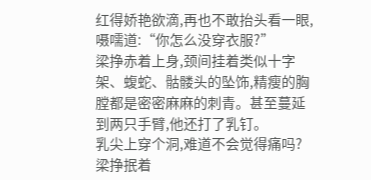红得娇艳欲滴,再也不敢抬头看一眼,嗫嚅道:“你怎么没穿衣服?”
梁挣赤着上身,颈间挂着类似十字架、蝮蛇、骷髅头的坠饰,精瘦的胸膛都是密密麻麻的刺青。甚至蔓延到两只手臂,他还打了乳钉。
乳尖上穿个洞,难道不会觉得痛吗?
梁挣抿着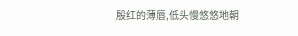殷红的薄唇,低头慢悠悠地朝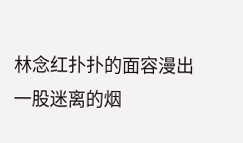林念红扑扑的面容漫出一股迷离的烟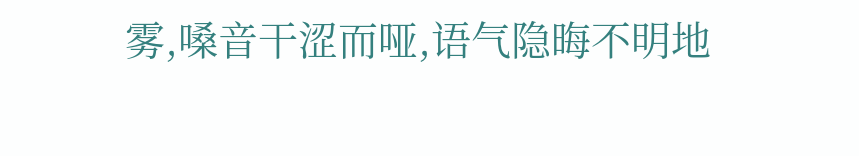雾,嗓音干涩而哑,语气隐晦不明地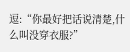逗:“你最好把话说清楚,什么叫没穿衣服?”